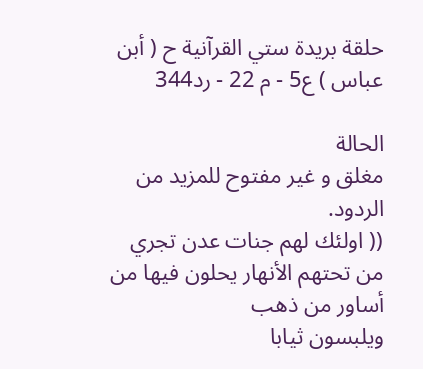حلقة بريدة ستي القرآنية ح ( أبن عباس ) ع5 - م 22 - رد344

الحالة
مغلق و غير مفتوح للمزيد من الردود.
(( اولئك لهم جنات عدن تجري من تحتهم الأنهار يحلون فيها من أساور من ذهب
ويلبسون ثيابا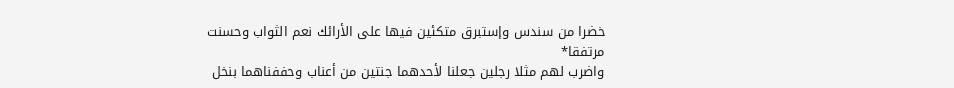خضرا من سندس وإستبرق متكئين فيها على الأرائك نعم الثواب وحسنت مرتفقا*
واضرب لهم مثلا رجلين جعلنا لأحدهما جنتين من أعناب وحففناهما بنخل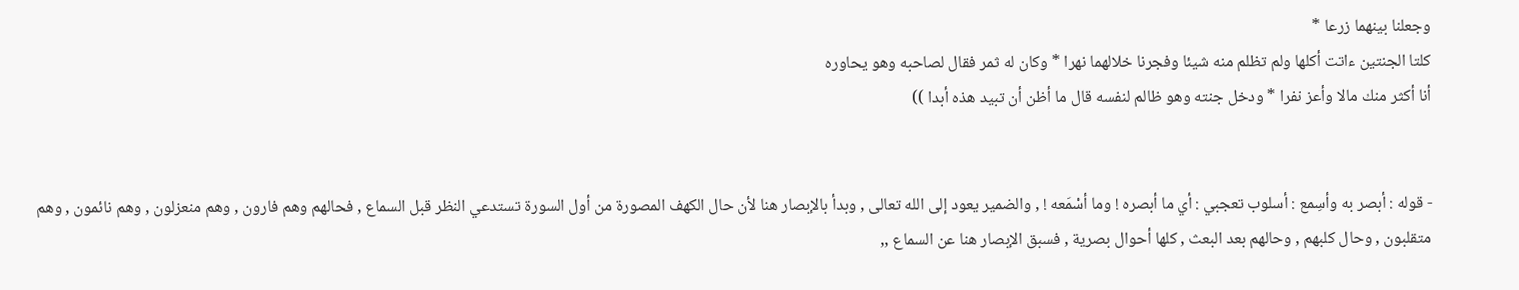وجعلنا بينهما زرعا *
كلتا الجنتين ءاتت أكلها ولم تظلم منه شيئا وفجرنا خلالهما نهرا * وكان له ثمر فقال لصاحبه وهو يحاوره
أنا أكثر منك مالا وأعز نفرا * ودخل جنته وهو ظالم لنفسه قال ما أظن أن تبيد هذه أبدا ))


- قوله : أبصر به وأسِمع : أسلوب تعجبي : أي ما أبصره ! وما أسْمَعه ! , والضمير يعود إلى الله تعالى , وبدأ بالإبصار هنا لأن حال الكهف المصورة من أول السورة تستدعي النظر قبل السماع , فحالهم وهم فارون , وهم منعزلون , وهم نائمون , وهم متقلبون , وحال كلبهم , وحالهم بعد البعث , كلها أحوال بصرية , فسبق الإبصار هنا عن السماع ,,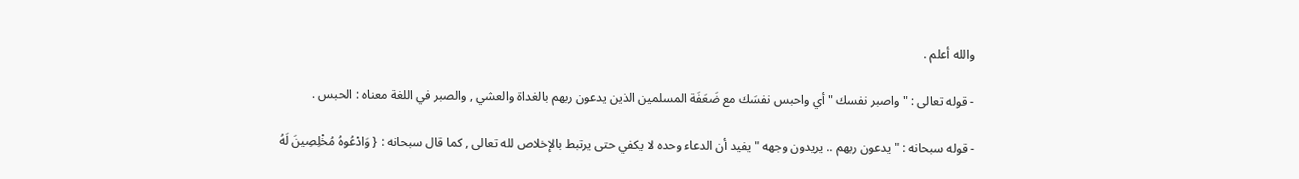والله أعلم .

- قوله تعالى : " واصبر نفسك " أي واحبس نفسَك مع ضَعَفَة المسلمين الذين يدعون ربهم بالغداة والعشي , والصبر في اللغة معناه : الحبس .

- قوله سبحانه : " يدعون ربهم .. يريدون وجهه " يفيد أن الدعاء وحده لا يكفي حتى يرتبط بالإخلاص لله تعالى , كما قال سبحانه : { وَادْعُوهُ مُخْلِصِينَ لَهُ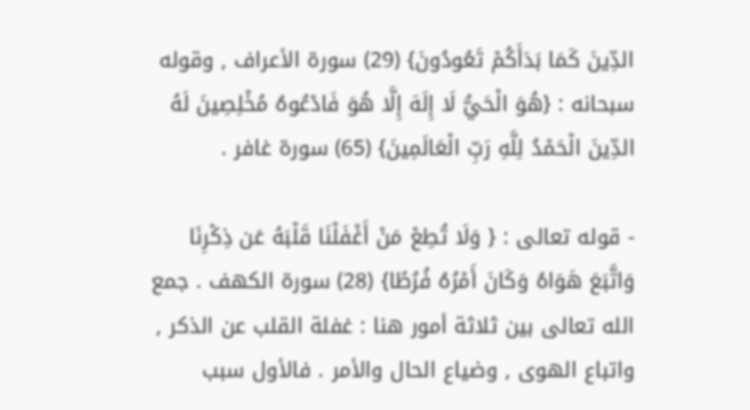الدِّينَ كَمَا بَدَأَكُمْ تَعُودُونَ} (29) سورة الأعراف , وقوله سبحانه : {هُوَ الْحَيُّ لَا إِلَهَ إِلَّا هُوَ فَادْعُوهُ مُخْلِصِينَ لَهُ الدِّينَ الْحَمْدُ لِلَّهِ رَبِّ الْعَالَمِينَ} (65) سورة غافر .

- قوله تعالى : { وَلَا تُطِعْ مَنْ أَغْفَلْنَا قَلْبَهُ عَن ذِكْرِنَا وَاتَّبَعَ هَوَاهُ وَكَانَ أَمْرُهُ فُرُطًا} (28) سورة الكهف . جمع الله تعالى بين ثلاثة أمور هنا : غفلة القلب عن الذكر , واتباع الهوى , وضياع الحال والأمر . فالأول سبب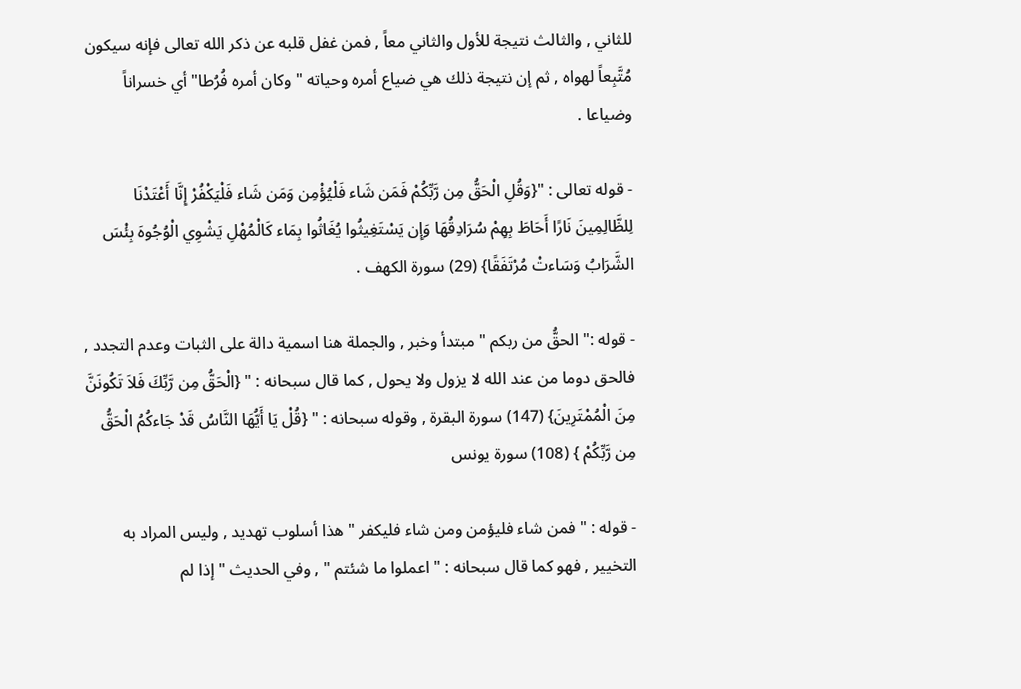للثاني , والثالث نتيجة للأول والثاني معاً , فمن غفل قلبه عن ذكر الله تعالى فإنه سيكون مُتَّبِعاً لهواه , ثم إن نتيجة ذلك هي ضياع أمره وحياته " وكان أمره فُرُطا" أي خسراناً وضياعا .

- قوله تعالى : "{وَقُلِ الْحَقُّ مِن رَّبِّكُمْ فَمَن شَاء فَلْيُؤْمِن وَمَن شَاء فَلْيَكْفُرْ إِنَّا أَعْتَدْنَا لِلظَّالِمِينَ نَارًا أَحَاطَ بِهِمْ سُرَادِقُهَا وَإِن يَسْتَغِيثُوا يُغَاثُوا بِمَاء كَالْمُهْلِ يَشْوِي الْوُجُوهَ بِئْسَ الشَّرَابُ وَسَاءتْ مُرْتَفَقًا} (29) سورة الكهف .

- قوله :" الحقُّ من ربكم " مبتدأ وخبر , والجملة هنا اسمية دالة على الثبات وعدم التجدد , فالحق دوما من عند الله لا يزول ولا يحول , كما قال سبحانه : " {الْحَقُّ مِن رَّبِّكَ فَلاَ تَكُونَنَّ مِنَ الْمُمْتَرِينَ} (147) سورة البقرة , وقوله سبحانه : " {قُلْ يَا أَيُّهَا النَّاسُ قَدْ جَاءكُمُ الْحَقُّ مِن رَّبِّكُمْ } (108) سورة يونس

- قوله : " فمن شاء فليؤمن ومن شاء فليكفر " هذا أسلوب تهديد , وليس المراد به التخيير , فهو كما قال سبحانه : " اعملوا ما شئتم " , وفي الحديث " إذا لم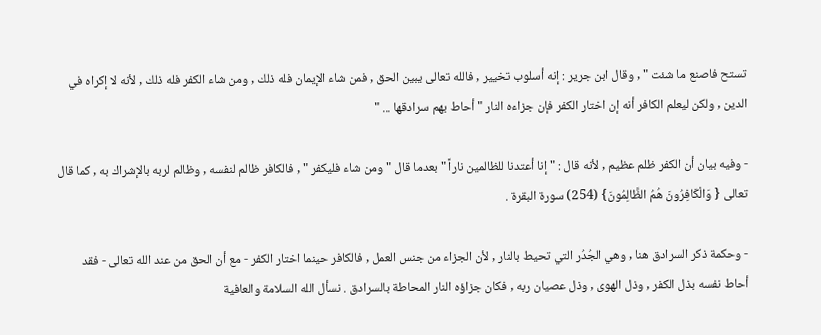تستح فاصنع ما شئت " , وقال ابن جرير : إنه أسلوب تخيير , فالله تعالى يبين الحق , فمن شاء الإيمان فله ذلك , ومن شاء الكفر فله ذلك , لأنه لا إكراه في الدين , ولكن ليعلم الكافر أنه إن اختار الكفر فإن جزاءه النار " أحاط بهم سرادقها ... "

- وفيه بيان أن الكفر ظلم عظيم , لأنه قال : " إنا أعتدنا للظالمين ناراً " بعدما قال " ومن شاء فليكفر " , فالكافر ظالم لنفسه , وظالم لربه بالإشراك به , كما قال تعالى { وَالْكَافِرُونَ هُمُ الظَّالِمُونَ} (254) سورة البقرة .

- وحكمة ذكر السرادق هنا , وهي الجُدُر التي تحيط بالنار , لأن الجزاء من جنس العمل , فالكافر حينما اختار الكفر - مع أن الحق من عند الله تعالى - فقد أحاط نفسه بذل الكفر , وذل الهوى , وذل عصيان ربه , فكان جزاؤه النار المحاطة بالسرادق . نسأل الله السلامة والعافية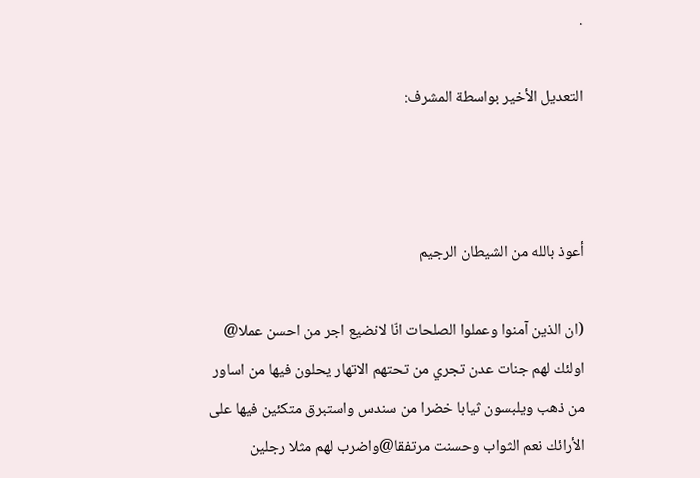.

التعديل الأخير بواسطة المشرف:



أعوذ بالله من الشيطان الرجيم

(ان الذين آمنوا وعملوا الصلحات انّا لانضيع اجر من احسن عملا@
اولئك لهم جنات عدن تجري من تحتهم الاتهار يحلون فيها من اساور
من ذهب ويلبسون ثيابا خضرا من سندس واستبرق متكئين فيها على
الأرائك نعم الثواب وحسنت مرتفقا@واضرب لهم مثلا رجلين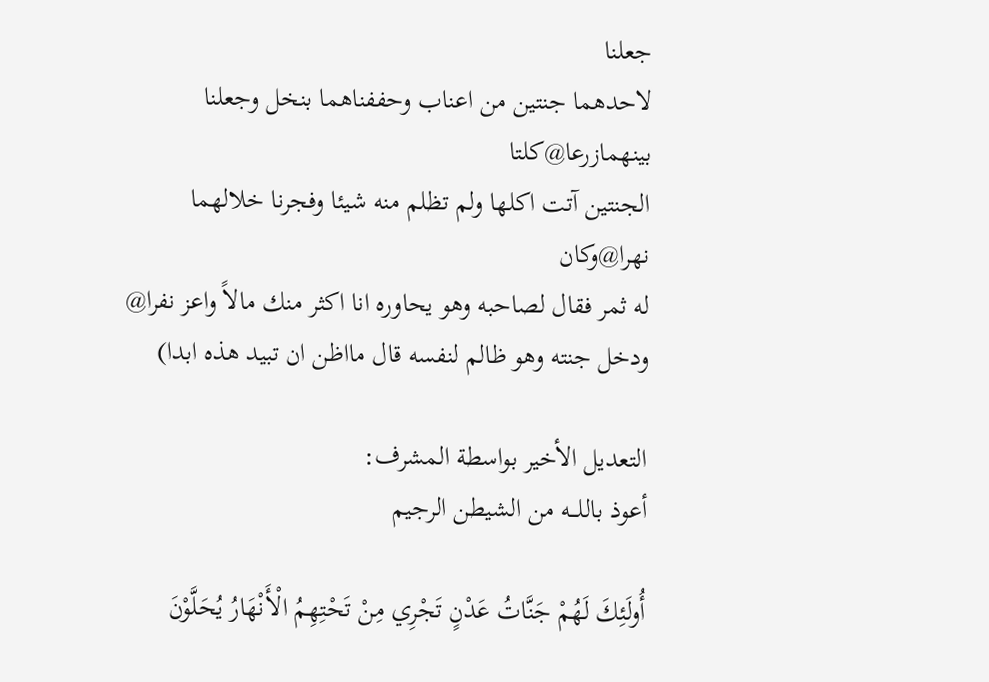جعلنا
لاحدهما جنتين من اعناب وحففناهما بنخل وجعلنا بينهمازرعا@كلتا
الجنتين آتت اكلها ولم تظلم منه شيئا وفجرنا خلالهما نهرا@وكان
له ثمر فقال لصاحبه وهو يحاوره انا اكثر منك مالاً واعز نفرا@
ودخل جنته وهو ظالم لنفسه قال مااظن ان تبيد هذه ابدا)

التعديل الأخير بواسطة المشرف:
أعوذ باللـــه من الشيطن الرجيم

أُولَئِكَ لَهُمْ جَنَّاتُ عَدْنٍ تَجْرِي مِنْ تَحْتِهِمُ الْأَنْهَارُ يُحَلَّوْنَ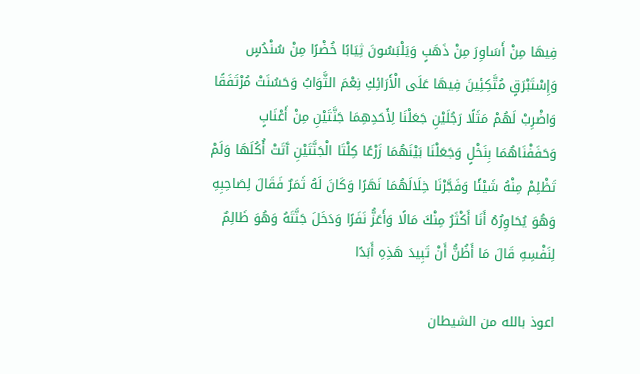فِيهَا مِنْ أَسَاوِرَ مِنْ ذَهَبٍ وَيَلْبَسُونَ ثِيَابًا خُضْرًا مِنْ سُنْدُسٍ وَإِسْتَبْرَقٍ مُتَّكِئِينَ فِيهَا عَلَى الْأَرَائِكِ نِعْمَ الثَّوَابُ وَحَسُنَتْ مُرْتَفَقًا وَاضْرِبْ لَهُمْ مَثَلًا رَجُلَيْنِ جَعَلْنَا لِأَحَدِهِمَا جَنَّتَيْنِ مِنْ أَعْنَابٍ وَحَفَفْنَاهُمَا بِنَخْلٍ وَجَعَلْنَا بَيْنَهُمَا زَرْعًا كِلْتَا الْجَنَّتَيْنِ آَتَتْ أُكُلَهَا وَلَمْ تَظْلِمْ مِنْهُ شَيْئًا وَفَجَّرْنَا خِلَالَهُمَا نَهَرًا وَكَانَ لَهُ ثَمَرٌ فَقَالَ لِصَاحِبِهِ وَهُوَ يُحَاوِرُهُ أَنَا أَكْثَرُ مِنْكَ مَالًا وَأَعَزُّ نَفَرًا وَدَخَلَ جَنَّتَهُ وَهُوَ ظَالِمٌ لِنَفْسِهِ قَالَ مَا أَظُنُّ أَنْ تَبِيدَ هَذِهِ أَبَدًا

اعوذ بالله من الشيطان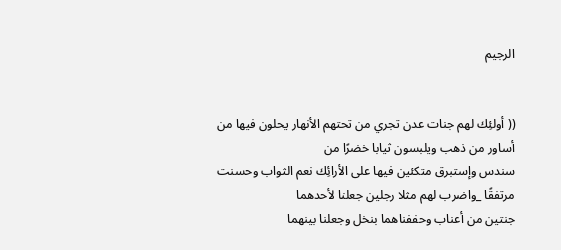الرجيم


(( أولئِك لهم جنات عدن تجري من تحتهم الأنهار يحلون فيها من أساور من ذهب ويلبسون ثيابا خضرًا من
سندس وإستبرق متكئين فيها على الأرائِك نعم الثواب وحسنت مرتفقًا _واضرب لهم مثلا رجلين جعلنا لأحدهما
جنتين من أعناب وحففناهما بنخل وجعلنا بينهما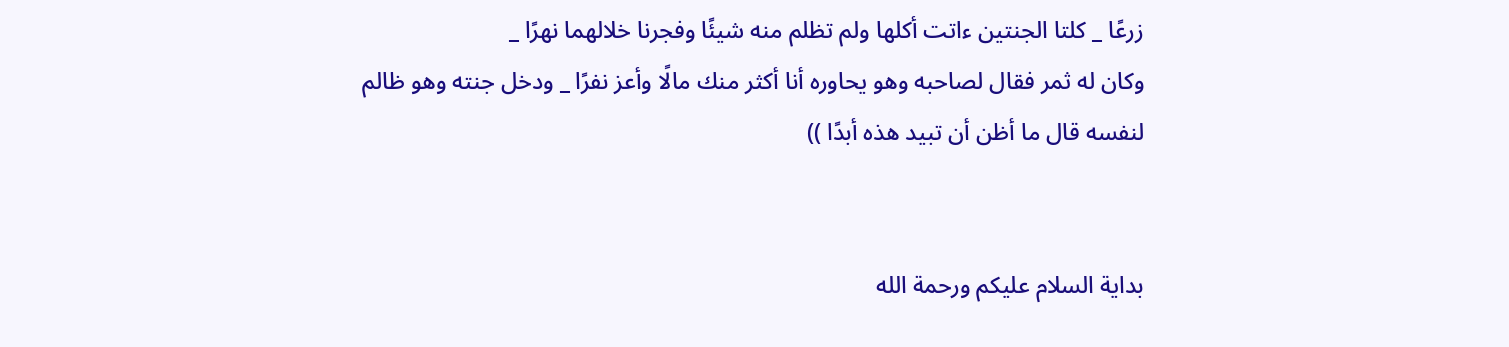زرعًا _ كلتا الجنتين ءاتت أكلها ولم تظلم منه شيئًا وفجرنا خلالهما نهرًا _
وكان له ثمر فقال لصاحبه وهو يحاوره أنا أكثر منك مالًا وأعز نفرًا _ ودخل جنته وهو ظالم
لنفسه قال ما أظن أن تبيد هذه أبدًا ))


بداية السلام عليكم ورحمة الله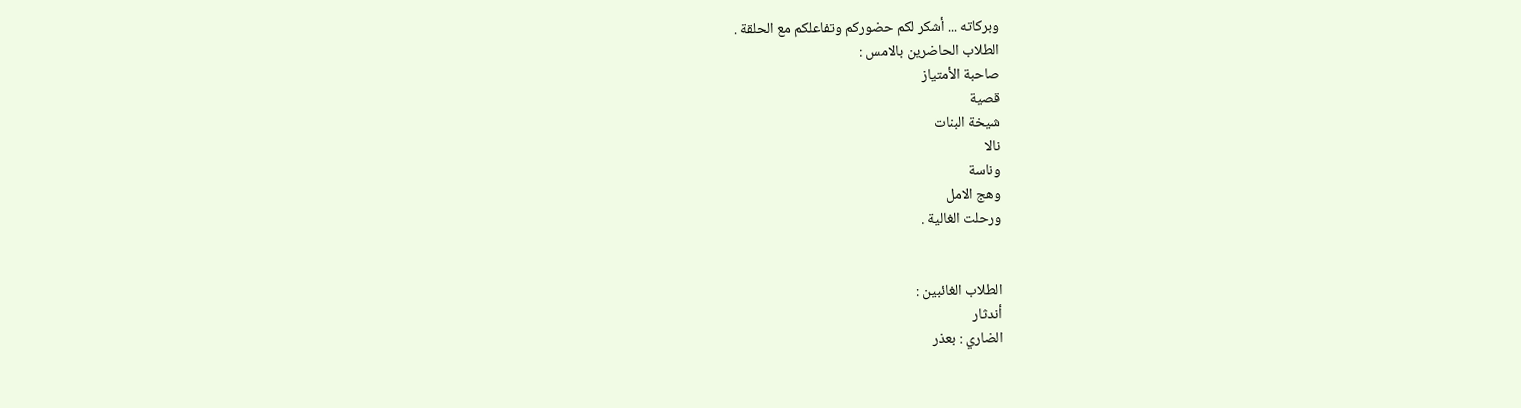وبركاته ... أشكر لكم حضوركم وتفاعلكم مع الحلقة .
الطلاب الحاضرين بالامس :
صاحبة الأمتياز
قصية
شيخة البنات
نالا
وناسة
وهج الامل
ورحلت الغالية .


الطلاب الغائبين :
أندثار
الضاري : بعذر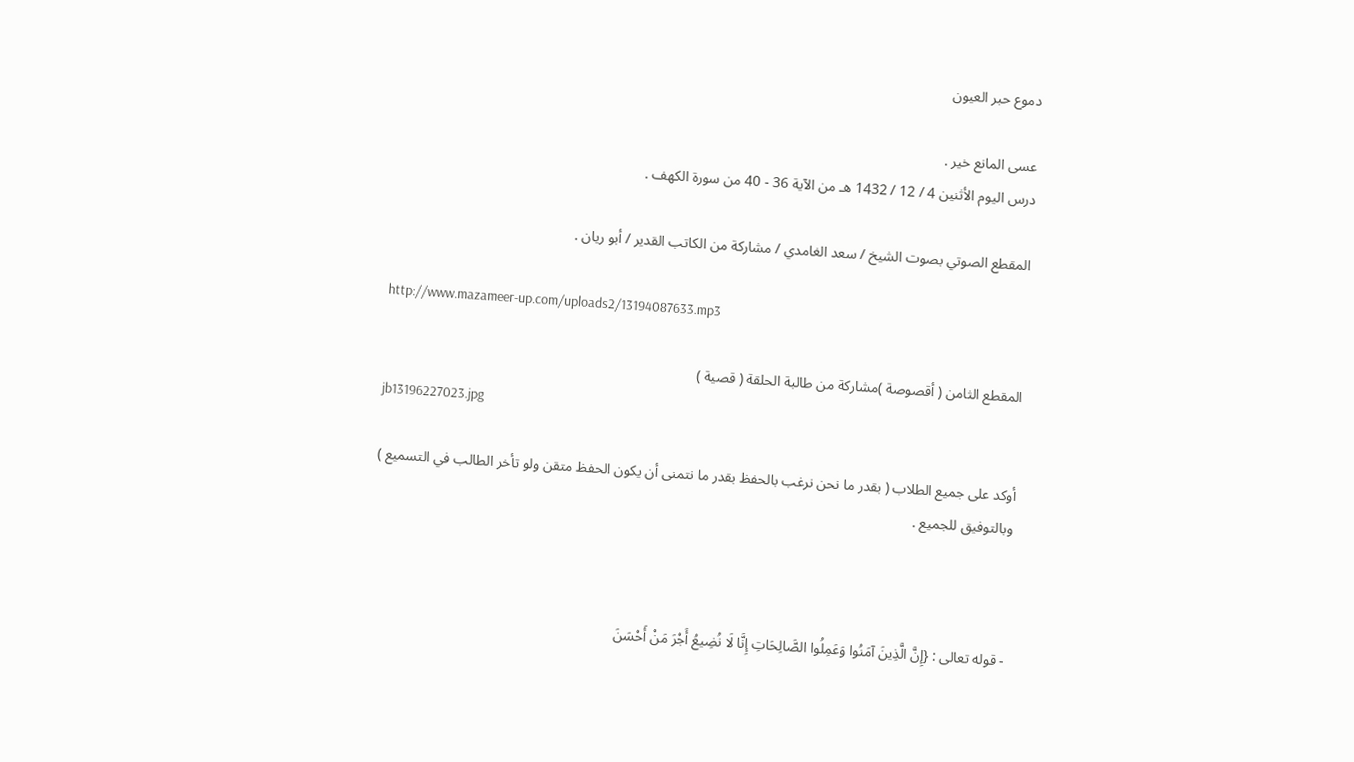دموع حبر العيون

عسى المانع خير .
درس اليوم الأثنين 4 / 12 / 1432 هـ من الآية 36 - 40 من سورة الكهف .

المقطع الصوتي بصوت الشيخ / سعد الغامدي / مشاركة من الكاتب القدير / أبو ريان .

http://www.mazameer-up.com/uploads2/13194087633.mp3

المقطع الثامن ( أقصوصة )مشاركة من طالبة الحلقة ( قصية )
jb13196227023.jpg

أوكد على جميع الطلاب ( بقدر ما نحن نرغب بالحفظ بقدر ما نتمنى أن يكون الحفظ متقن ولو تأخر الطالب في التسميع )
وبالتوفيق للجميع .



- قوله تعالى : {إِنَّ الَّذِينَ آمَنُوا وَعَمِلُوا الصَّالِحَاتِ إِنَّا لَا نُضِيعُ أَجْرَ مَنْ أَحْسَنَ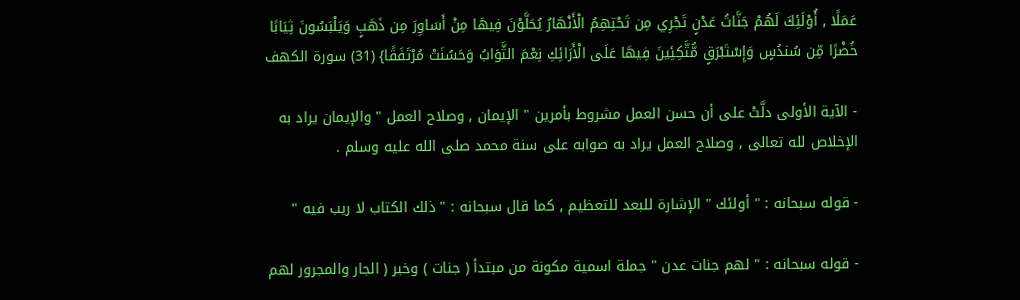عَمَلًا , أُوْلَئِكَ لَهُمْ جَنَّاتُ عَدْنٍ تَجْرِي مِن تَحْتِهِمُ الْأَنْهَارُ يُحَلَّوْنَ فِيهَا مِنْ أَسَاوِرَ مِن ذَهَبٍ وَيَلْبَسُونَ ثِيَابًا خُضْرًا مِّن سُندُسٍ وَإِسْتَبْرَقٍ مُّتَّكِئِينَ فِيهَا عَلَى الْأَرَائِكِ نِعْمَ الثَّوَابُ وَحَسُنَتْ مُرْتَفَقًا} (31) سورة الكهف

- الآية الأولى دلَّتْ على أن حسن العمل مشروط بأمرين " الإيمان , وصلاح العمل " والإيمان يراد به الإخلاص لله تعالى , وصلاح العمل يراد به صوابه على سنة محمد صلى الله عليه وسلم .

- قوله سبحانه : " أولئك " الإشارة للبعد للتعظيم , كما قال سبحانه : " ذلك الكتاب لا ريب فيه "

- قوله سبحانه : " لهم جنات عدن " جملة اسمية مكونة من مبتدأ ( جنات ) وخبر ( الجار والمجرور لهم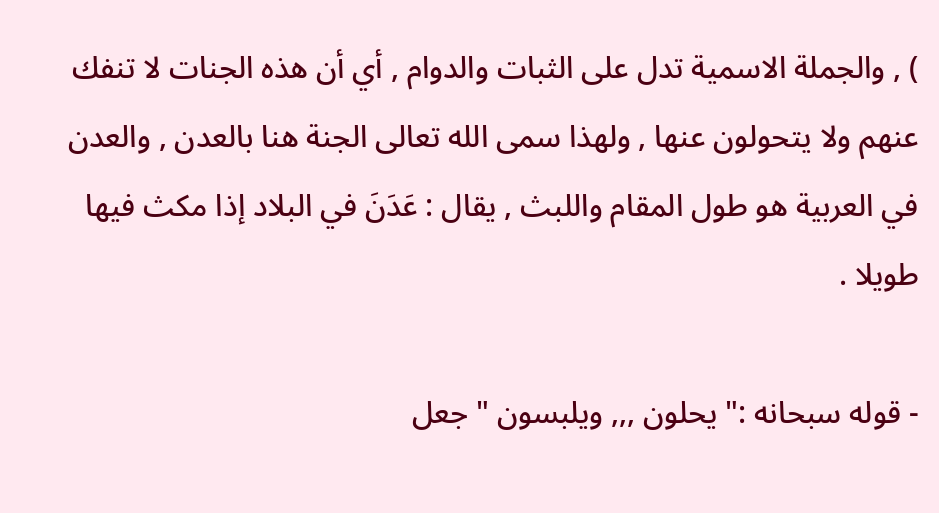) , والجملة الاسمية تدل على الثبات والدوام , أي أن هذه الجنات لا تنفك عنهم ولا يتحولون عنها , ولهذا سمى الله تعالى الجنة هنا بالعدن , والعدن في العربية هو طول المقام واللبث , يقال : عَدَنَ في البلاد إذا مكث فيها طويلا .

- قوله سبحانه :" يحلون ,,, ويلبسون " جعل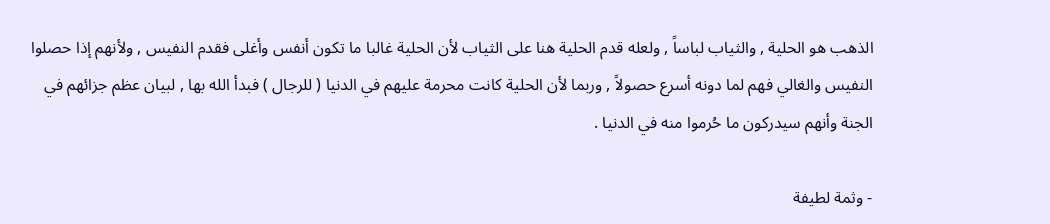الذهب هو الحلية , والثياب لباساً , ولعله قدم الحلية هنا على الثياب لأن الحلية غالبا ما تكون أنفس وأغلى فقدم النفيس , ولأنهم إذا حصلوا النفيس والغالي فهم لما دونه أسرع حصولاً , وربما لأن الحلية كانت محرمة عليهم في الدنيا ( للرجال ) فبدأ الله بها , لبيان عظم جزائهم في الجنة وأنهم سيدركون ما حُرموا منه في الدنيا .

- وثمة لطيفة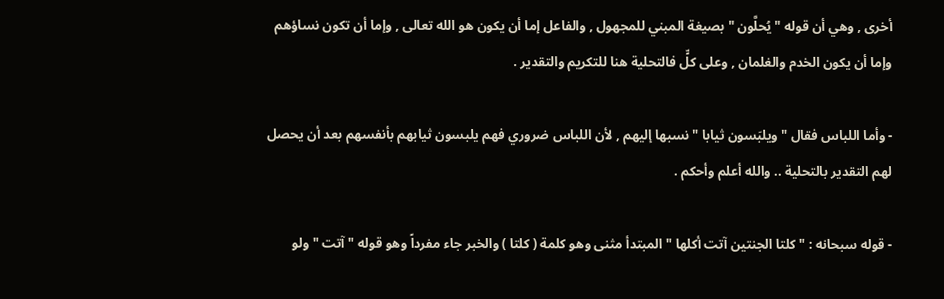أخرى , وهي أن قوله " يُحلَّون " بصيغة المبني للمجهول , والفاعل إما أن يكون هو الله تعالى , وإما أن تكون نساؤهم وإما أن يكون الخدم والغلمان , وعلى كلٍّ فالتحلية هنا للتكريم والتقدير .

- وأما اللباس فقال " ويلبَسون ثيابا " نسبها إليهم , لأن اللباس ضروري فهم يلبسون ثيابهم بأنفسهم بعد أن يحصل لهم التقدير بالتحلية .. والله أعلم وأحكم .

- قوله سبحانه : " كلتا الجنتين آتت أكلها " المبتدأ مثنى وهو كلمة ( كلتا ) والخبر جاء مفرداً وهو قوله " آتت " ولو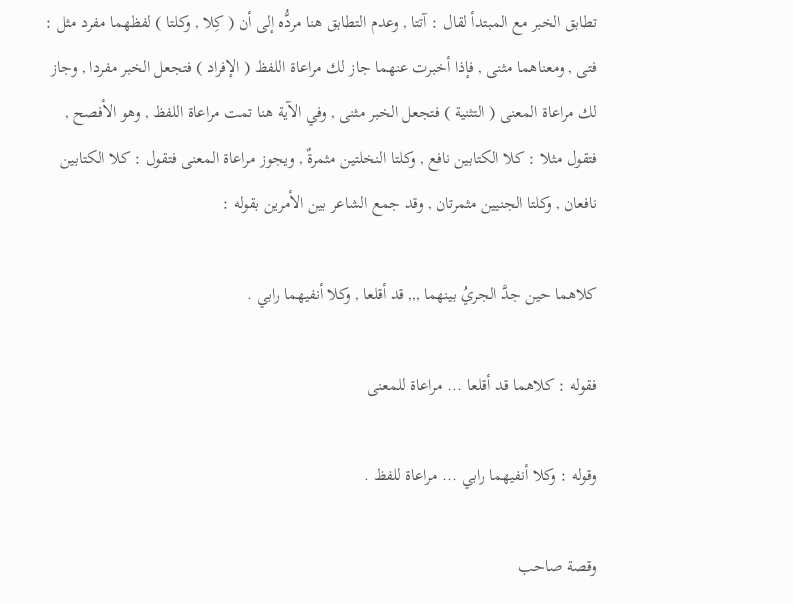تطابق الخبر مع المبتدأ لقال : آتتا , وعدم التطابق هنا مردُّه إلى أن ( كِلا , وكلتا ) لفظهما مفرد مثل : فتى , ومعناهما مثنى , فإذا أخبرت عنهما جاز لك مراعاة اللفظ ( الإفراد ) فتجعل الخبر مفردا , وجاز لك مراعاة المعنى ( التثنية ) فتجعل الخبر مثنى , وفي الآية هنا تمت مراعاة اللفظ , وهو الأفصح , فتقول مثلا : كلا الكتابين نافع , وكلتا النخلتين مثمرةٌ , ويجوز مراعاة المعنى فتقول : كلا الكتابين نافعان , وكلتا الجنيين مثمرتان , وقد جمع الشاعر بين الأمرين بقوله :

كلاهما حين جدَّ الجريُ بينهما ,,, قد أقلعا , وكلا أنفيهما رابي .

فقوله : كلاهما قد أقلعا ... مراعاة للمعنى

وقوله : وكلا أنفيهما رابي ... مراعاة للفظ .

وقصة صاحب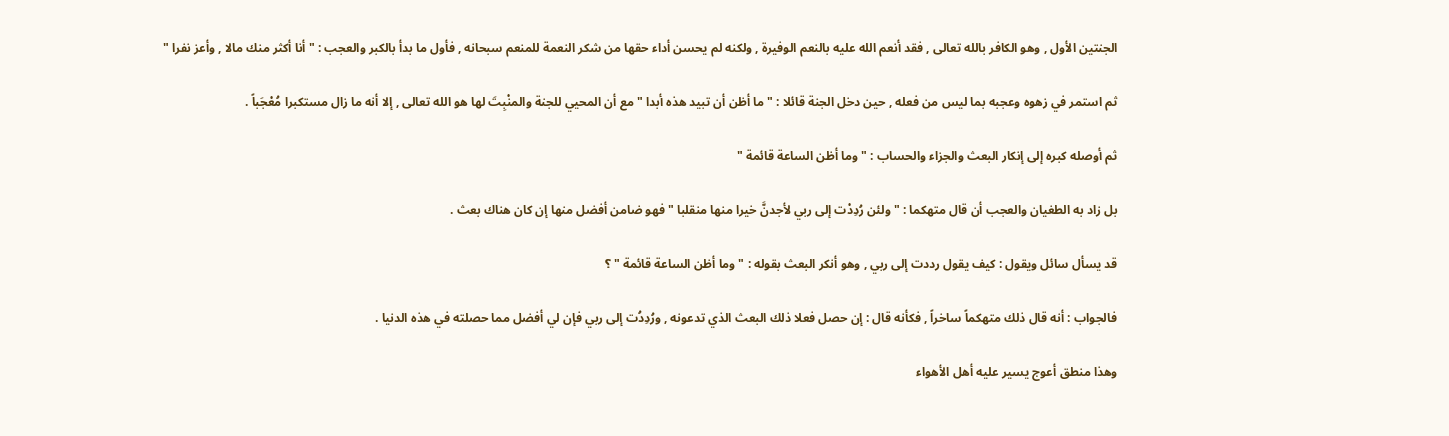الجنتين الأول , وهو الكافر بالله تعالى , فقد أنعم الله عليه بالنعم الوفيرة , ولكنه لم يحسن أداء حقها من شكر النعمة للمنعم سبحانه , فأول ما بدأ بالكبر والعجب : " أنا أكثر منك مالا , وأعز نفرا "

ثم استمر في زهوه وعجبه بما ليس من فعله , حين دخل الجنة قائلا : " ما أظن أن تبيد هذه أبدا " مع أن المحيي للجنة والمنْبِتَ لها هو الله تعالى , إلا أنه ما زال مستكبرا مُعْجَباً .

ثم أوصله كبره إلى إنكار البعث والجزاء والحساب : " وما أظن الساعة قائمة "

بل زاد به الطغيان والعجب أن قال متهكما : " ولئن رُدِدْت إلى ربي لأجدنَّ خيرا منها منقلبا " فهو ضامن أفضل منها إن كان هناك بعث .

قد يسأل سائل ويقول : كيف يقول رددت إلى ربي , وهو أنكر البعث بقوله : " وما أظن الساعة قائمة " ؟

فالجواب : أنه قال ذلك متهكماً ساخراً , فكأنه قال : إن حصل فعلا ذلك البعث الذي تدعونه , ورُدِدُت إلى ربي فإن لي أفضل مما حصلته في هذه الدنيا .

وهذا منطق أعوج يسير عليه أهل الأهواء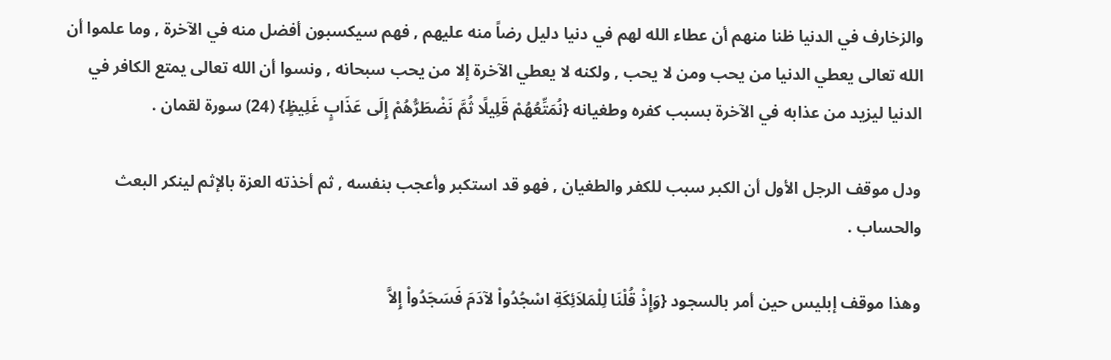والزخارف في الدنيا ظنا منهم أن عطاء الله لهم في دنيا دليل رضاً منه عليهم , فهم سيكسبون أفضل منه في الآخرة , وما علموا أن الله تعالى يعطي الدنيا من يحب ومن لا يحب , ولكنه لا يعطي الآخرة إلا من يحب سبحانه , ونسوا أن الله تعالى يمتع الكافر في الدنيا ليزيد من عذابه في الآخرة بسبب كفره وطغيانه {نُمَتِّعُهُمْ قَلِيلًا ثُمَّ نَضْطَرُّهُمْ إِلَى عَذَابٍ غَلِيظٍ} (24) سورة لقمان .

ودل موقف الرجل الأول أن الكبر سبب للكفر والطغيان , فهو قد استكبر وأعجب بنفسه , ثم أخذته العزة بالإثم لينكر البعث والحساب .

وهذا موقف إبليس حين أمر بالسجود {وَإِذْ قُلْنَا لِلْمَلاَئِكَةِ اسْجُدُواْ لآدَمَ فَسَجَدُواْ إِلاَّ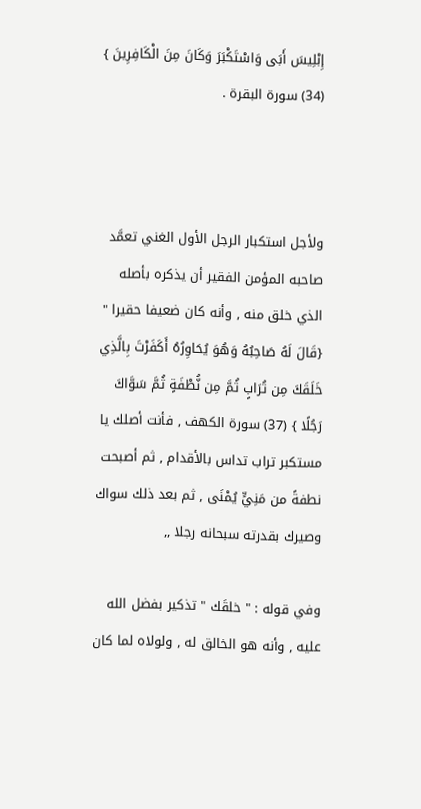إِبْلِيسَ أَبَى وَاسْتَكْبَرَ وَكَانَ مِنَ الْكَافِرِينَ } (34) سورة البقرة .



ولأجل استكبار الرجل الأول الغني تعمَّد صاحبه المؤمن الفقير أن يذكره بأصله الذي خلق منه , وأنه كان ضعيفا حقيرا " {قَالَ لَهُ صَاحِبُهُ وَهُوَ يُحَاوِرُهُ أَكَفَرْتَ بِالَّذِي خَلَقَكَ مِن تُرَابٍ ثُمَّ مِن نُّطْفَةٍ ثُمَّ سَوَّاكَ رَجُلًا } (37) سورة الكهف , فأنت أصلك يا مستكبر تراب تداس بالأقدام , ثم أصبحت نطفةً من مَنِيٍّ يُمْنَى , ثم بعد ذلك سواك وصيرك بقدرته سبحانه رجلا ,,

وفي قوله : " خلقَك " تذكير بفضل الله عليه , وأنه هو الخالق له , ولولاه لما كان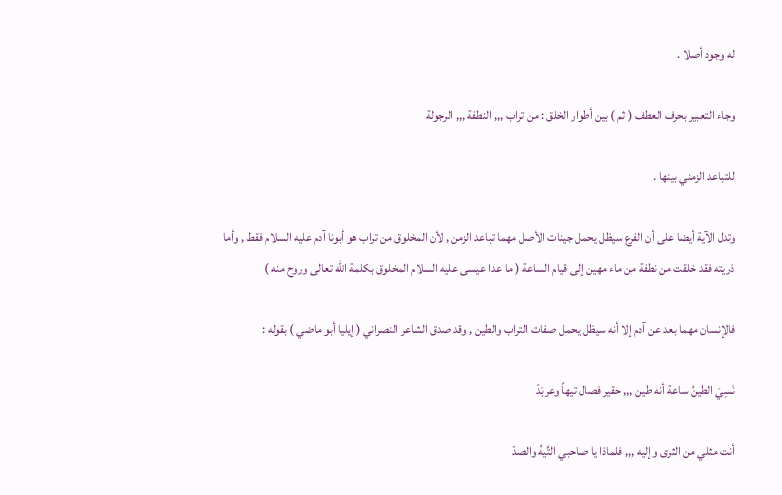له وجود أصلا .

وجاء التعبير بحرف العطف ( ثم ) بين أطوار الخلق : من تراب ,,, النطفة ,,, الرجولة

للتباعد الزمني بينها .

وتدل الآية أيضا على أن الفرع سيظل يحمل جينات الأصل مهما تباعد الزمن , لأن المخلوق من تراب هو أبونا آدم عليه السلام فقط , وأما ذريته فقد خلقت من نطفة من ماء مهين إلى قيام الساعة ( ما عدا عيسى عليه السلام المخلوق بكلمة الله تعالى وروح منه )

فالإنسان مهما بعد عن آدم إلا أنه سيظل يحمل صفات التراب والطين , وقد صدق الشاعر النصراني ( إيليا أبو ماضي ) بقوله :

نَسِيَ الطينُ ساعة أنه طين ,,, حقير فصال تيهاً وعربَدْ

أنت مثلي من الثرى وإليه ,,, فلماذا يا صاحبي التِّيهُ والصدّ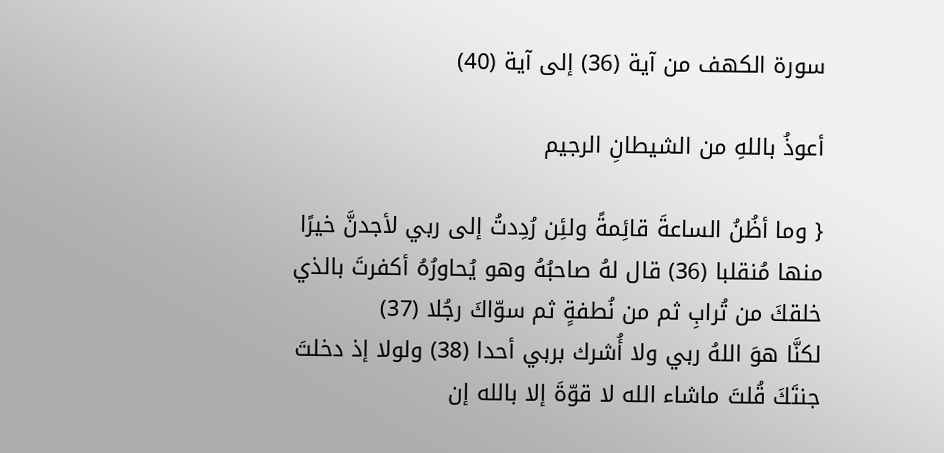سورة الكهف من آية (36) إلى آية (40)

أعوذُ باللهِ من الشيطانِ الرجيم

{ وما أظُنُ الساعةَ قائِمةً ولئِن رُدِدتُ إلى ربي لأجدنَّ خيرًا منها مُنقلبا (36) قال لهُ صاحبُهُ وهو يُحاورُهُ أكفرتَ بالذي خلقكَ من تُرابِ ثم من نُطفةٍ ثم سوّاكَ رجُلا (37)
لكنَّا هوَ اللهُ ربي ولا أُشرك بربي أحدا (38) ولولا إذ دخلتَ جنتَكَ قُلتَ ماشاء الله لا قوّةَ إلا بالله إن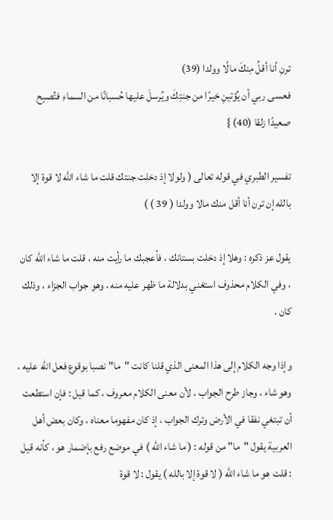ترنِ أنا أقلُ مِنكَ مالًا وولدا (39)
فعسى ربي أن يُؤتينِ خيرًا من جنتِكَ ويُرسلَ عليها حُسبانًا من السماءِ فتُصبِح صعيدًا زلقا (40) }

تفسير الطبري في قوله تعالى ( ولولا إذ دخلت جنتك قلت ما شاء الله لا قوة إلا بالله إن ترن أنا أقل منك مالا وولدا ( 39 ) )

يقول عز ذكره : وهلا إذ دخلت بستانك ، فأعجبك ما رأيت منه ، قلت ما شاء الله كان ، وفي الكلام محذوف استغني بدلالة ما ظهر عليه منه ، وهو جواب الجزاء ، وذلك كان .

وإذا وجه الكلام إلى هذا المعنى الذي قلنا كانت "ما" نصبا بوقوع فعل الله عليه ، وهو شاء ، وجاز طرح الجواب ، لأن معنى الكلام معروف ، كما قيل : فإن استطعت أن تبتغي نفقا في الأرض وترك الجواب ، إذ كان مفهوما معناه ، وكان بعض أهل العربية يقول "ما" من قوله : ( ما شاء الله ) في موضع رفع بإضمار هو ، كأنه قيل : قلت هو ما شاء الله ( لا قوة إلا بالله ) يقول : لا قوة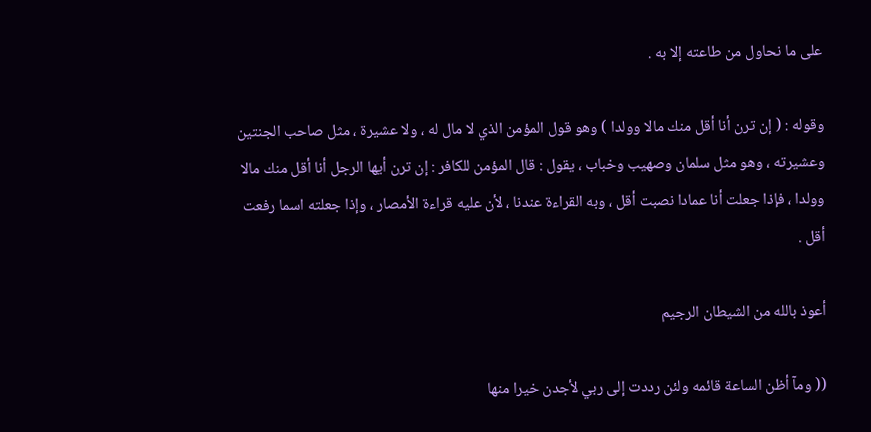على ما نحاول من طاعته إلا به .

وقوله : ( إن ترن أنا أقل منك مالا وولدا ) وهو قول المؤمن الذي لا مال له ، ولا عشيرة ، مثل صاحب الجنتين وعشيرته ، وهو مثل سلمان وصهيب وخباب ، يقول : قال المؤمن للكافر : إن ترن أيها الرجل أنا أقل منك مالا وولدا ، فإذا جعلت أنا عمادا نصبت أقل ، وبه القراءة عندنا ، لأن عليه قراءة الأمصار ، وإذا جعلته اسما رفعت أقل .

أعوذ بالله من الشيطان الرجيم

(( ومآ أظن الساعة قائمه ولئن رددت إلى ربي لأجدن خيرا منها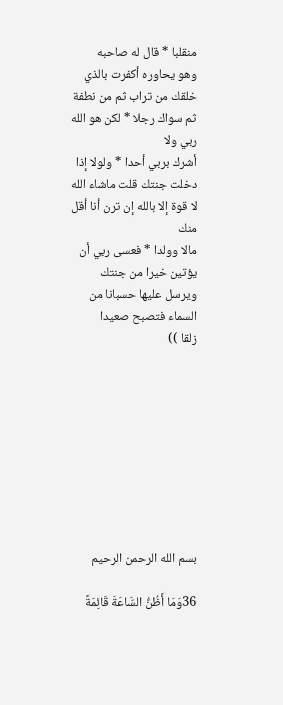منقلبا * قال له صاحبه
وهو يحاوره أكفرت بالذي خلقك من تراب ثم من نطفة ثم سواك رجلا * لكن هو الله ربي ولا
أشرك بربي أحدا * ولولا إذا دخلت جنتك قلت ماشاء الله لا قوة إلا بالله إن ترن أنا أقل منك
مالا وولدا * فعسى ربي أن يؤتين خيرا من جنتك ويرسل عليها حسبانا من السماء فتصبح صعيدا
زلقا ))









بسم الله الرحمن الرحيم

36وَمَا أَظُنُّ السَّاعَةَ قَائِمَةً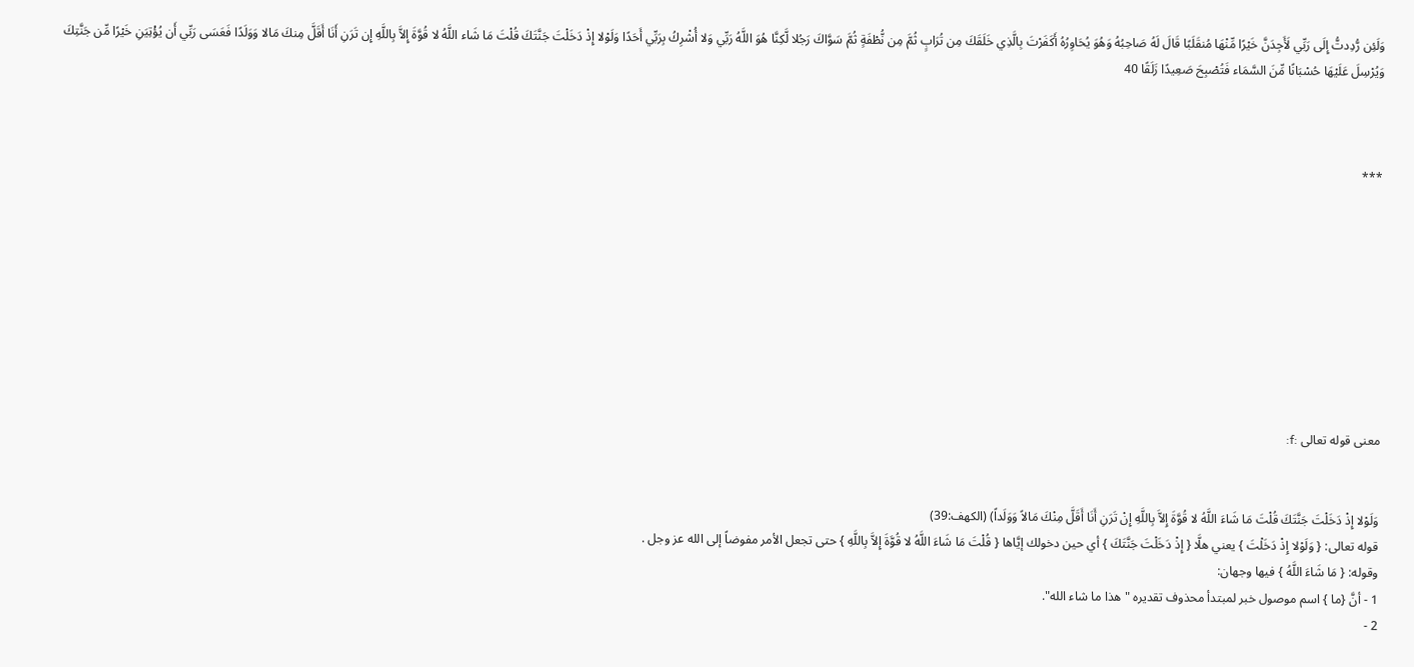وَلَئِن رُّدِدتُّ إِلَى رَبِّي لَأَجِدَنَّ خَيْرًا مِّنْهَا مُنقَلَبًا قَالَ لَهُ صَاحِبُهُ وَهُوَ يُحَاوِرُهُ أَكَفَرْتَ بِالَّذِي خَلَقَكَ مِن تُرَابٍ ثُمَّ مِن نُّطْفَةٍ ثُمَّ سَوَّاكَ رَجُلا لَّكِنَّا هُوَ اللَّهُ رَبِّي وَلا أُشْرِكُ بِرَبِّي أَحَدًا وَلَوْلا إِذْ دَخَلْتَ جَنَّتَكَ قُلْتَ مَا شَاء اللَّهُ لا قُوَّةَ إِلاَّ بِاللَّهِ إِن تَرَنِ أَنَا أَقَلَّ مِنكَ مَالا وَوَلَدًا فَعَسَى رَبِّي أَن يُؤْتِيَنِ خَيْرًا مِّن جَنَّتِكَ وَيُرْسِلَ عَلَيْهَا حُسْبَانًا مِّنَ السَّمَاء فَتُصْبِحَ صَعِيدًا زَلَقًا 40



***









معنى قوله تعالى :f:


وَلَوْلا إِذْ دَخَلْتَ جَنَّتَكَ قُلْتَ مَا شَاءَ اللَّهُ لا قُوَّةَ إِلاَّ بِاللَّهِ إِنْ تَرَنِ أَنَا أَقَلَّ مِنْكَ مَالاً وَوَلَداً) (الكهف:39)
قوله تعالى: { وَلَوْلا إِذْ دَخَلْتَ } يعني هلَّا { إِذْ دَخَلْتَ جَنَّتَكَ } أي حين دخولك إيَّاها { قُلْتَ مَا شَاءَ اللَّهُ لا قُوَّةَ إِلاَّ بِاللَّهِ } حتى تجعل الأمر مفوضاً إلى الله عز وجل .
وقوله: { مَا شَاءَ اللَّهُ } فيها وجهان:
1 - أنَّ {ما } اسم موصول خبر لمبتدأ محذوف تقديره "هذا ما شاء الله".
2 -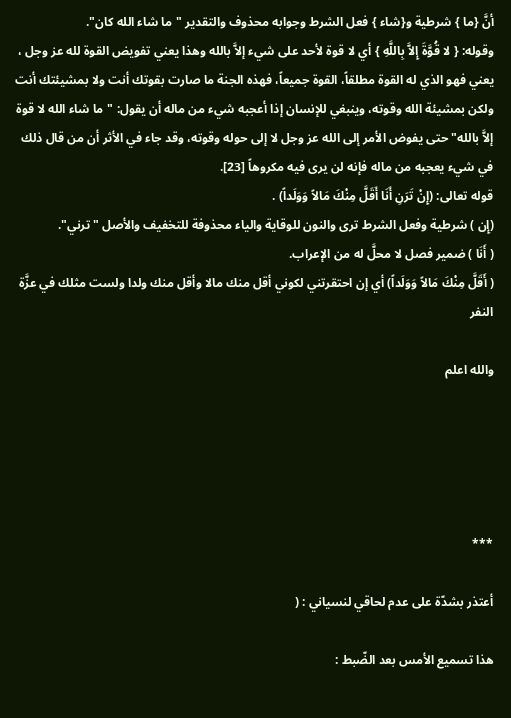أنَّ {ما } شرطية و{شاء } فعل الشرط وجوابه محذوف والتقدير "ما شاء الله كان".
وقوله: { لا قُوَّةَ إِلاَّ بِاللَّهِ } أي لا قوة لأحد على شيء إلاَّ بالله وهذا يعني تفويض القوة لله عز وجل ، يعني فهو الذي له القوة مطلقاً، القوة جميعاً، فهذه الجنة ما صارت بقوتك أنت ولا بمشيئتك أنت ولكن بمشيئة الله وقوته، وينبغي للإنسان إذا أعجبه شيء من ماله أن يقول: "ما شاء الله لا قوة إلاَّ بالله" حتى يفوض الأمر إلى الله عز وجل لا إلى حوله وقوته، وقد جاء في الأثر أن من قال ذلك في شيء يعجبه من ماله فإنه لن يرى فيه مكروهاً [23].
قوله تعالى: (إِنْ تَرَنِ أَنَا أَقَلَّ مِنْكَ مَالاً وَوَلَداً) .
(إِن ) شرطية وفعل الشرط ترى والنون للوقاية والياء محذوفة للتخفيف والأصل "ترني".
( أَنَا ) ضمير فصل لا محلَّ له من الإعراب.
( أَقَلَّ مِنْكَ مَالاً وَوَلَداً) أي إن احتقرتني لكوني أقل منك مالا وأقل منك ولدا ولست مثلك في عزَّة النفر

والله اعلم





***

أعتذر بشدّة على عدم لحاقي لنسياني : (

هذا تسميع الأمس بعد الضّبط :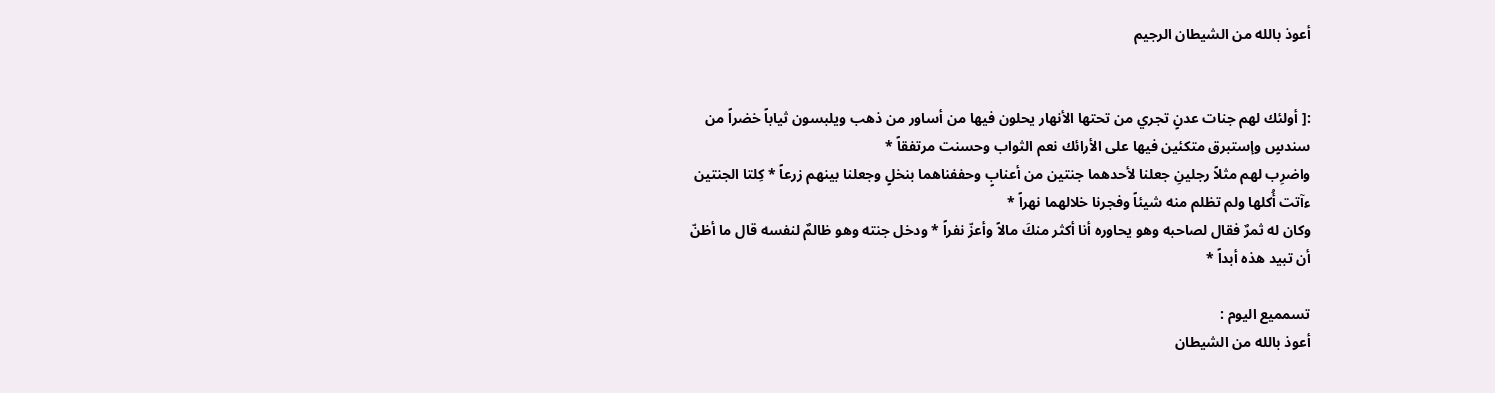أعوذ بالله من الشيطان الرجيم


:[ أولئك لهم جنات عدنٍ تجري من تحتها الأنهار يحلون فيها من أساور من ذهب ويلبسون ثياباً خضراً من سندسٍ وإستبرق متكئين فيها على الأرائك نعم الثواب وحسنت مرتفقاً *
واضرِب لهم مثلاً رجلينِ جعلنا لأحدهما جنتين من أعنابٍ وحففناهما بنخلٍ وجعلنا بينهم زرعاً * كِلتا الجنتين ءآتت أُكلها ولم تظلم منه شيئاً وفجرنا خلالهما نهراً *
وكان له ثمرٌ فقال لصاحبه وهو يحاوره أنا أكثر منكَ مالاً وأعزّ نفراً * ودخل جنته وهو ظالمٌ لنفسه قال ما أظنّ أن تبيد هذه أبداً *

تسمميع اليوم :
أعوذ بالله من الشيطان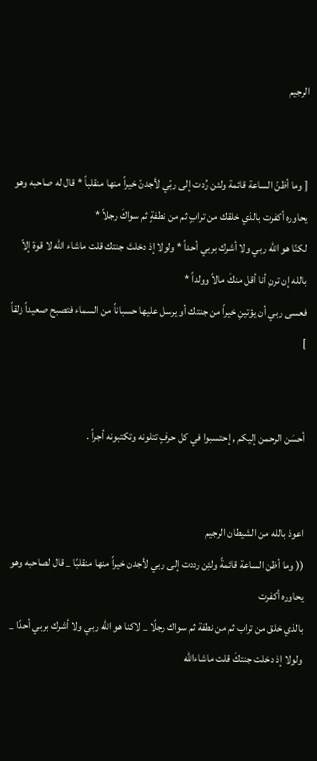الرجيم


[ وما أظنّ الساعة قائمة ولئن رُدت إلى ربّي لأجدنّ خيراً منها منقلباً * قال له صاحبه وهو يحاوره أكفرت بالذي خلقك من ترابٍ ثم من نطفةٍ ثم سواكَ رجلاً *
لكنّا هو الله ربي ولا أشرك بربي أحداً * ولولا إذ دخلتَ جنتك قلت ماشاء الله لا قوة إلاّ بالله إن ترنِ أنا أقل منكَ مالاً وولداً *
فعسى ربي أن يؤتينِ خيراً من جنتك أو يرسل عليها حسباناً من السماء فتصبح صعيداً زلقاً ]


أحسَن الرحمن إليكم , إحتسبوا في كل حرفٍ تتلونه وتكتبونه أجراً .


اعوذ بالله من الشيطان الرجيم
(( وما أظن الساعة قائمةً ولئِن رددت إلى ربي لأجدن خيراً منها منقلبًا _ قال لصاحبه وهو يحاوره أكفرت
بالذي خلق من تراب ثم من نطفة ثم سواك رجلًا _ لاكنا هو الله ربي ولا أشرك بربي أحدًا _ ولولا إذ دخلت جنتكَ قلت ماشاءالله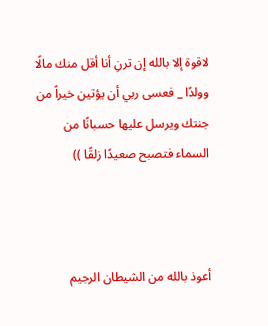لاقوة إلا بالله إن ترنِ أنا أقل منك مالًا وولدًا _ فعسى ربي أن يؤتين خيراً من جنتك ويرسل عليها حسبانًا من السماء فتصبح صعيدًا زلقًا ))



أعوذ بالله من الشيطان الرجيم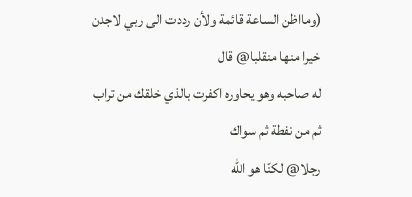(ومااظن الساعة قائمة ولأن رددت الى ربي لاجدن خيرا منها منقلبا@ قال
له صاحبه وهو يحاوره اكفرت بالذي خلقك من تراب ثم من نفطة ثم سواك
رجلا@ لكنّا هو الله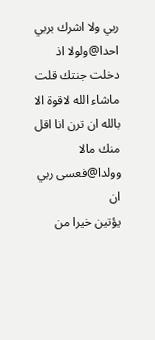ربي ولا اشرك بربي احدا@ولولا اذ دخلت جنتك قلت
ماشاء الله لاقوة الا بالله ان ترن انا اقل منك مالا وولدا@فعسى ربي ان
يؤتين خيرا من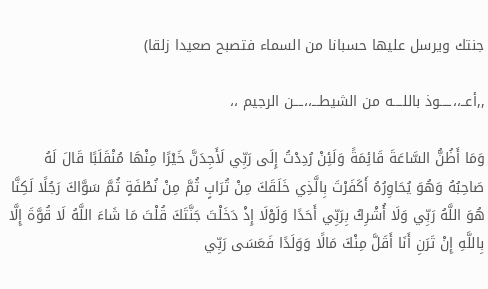جنتك ويرسل عليها حسبانا من السماء فتصبح صعيدا زلقا)

,,أعــ،،ــــوذ باللــــه من الشيطـــ،،ـــن الرجيم ،،

وَمَا أَظُنُّ السَّاعَةَ قَائِمَةً وَلَئِنْ رُدِدْتُ إِلَى رَبِّي لَأَجِدَنَّ خَيْرًا مِنْهَا مُنْقَلَبًا قَالَ لَهُ صَاحِبُهُ وَهُوَ يُحَاوِرُهُ أَكَفَرْتَ بِالَّذِي خَلَقَكَ مِنْ تُرَابٍ ثُمَّ مِنْ نُطْفَةٍ ثُمَّ سَوَّاكَ رَجُلًا لَكِنَّا هُوَ اللَّهُ رَبِّي وَلَا أُشْرِكُ بِرَبِّي أَحَدًا وَلَوْلَا إِذْ دَخَلْتَ جَنَّتَكَ قُلْتَ مَا شَاءَ اللَّهُ لَا قُوَّةَ إِلَّا بِاللَّهِ إِنْ تَرَنِ أَنَا أَقَلَّ مِنْكَ مَالًا وَوَلَدًا فَعَسَى رَبِّي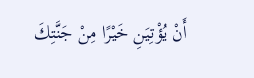أَنْ يُؤْتِيَنِ خَيْرًا مِنْ جَنَّتِكَ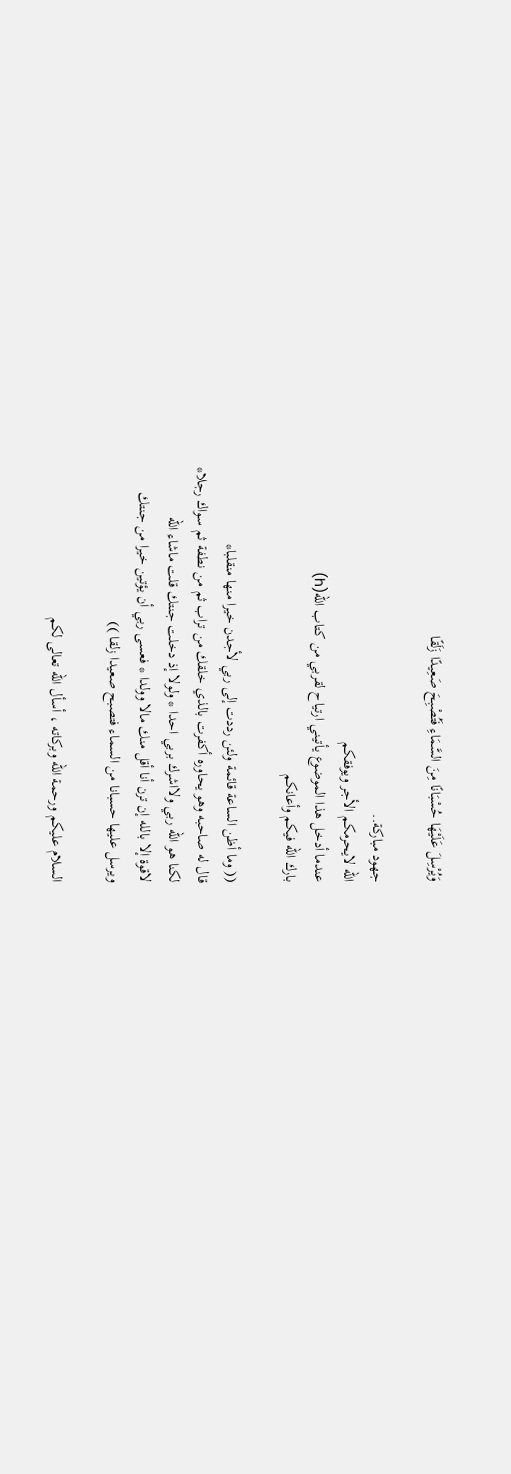وَيُرْسِلَ عَلَيْهَا حُسْبَانًا مِنَ السَّمَاءِ فَتُصْبِحَ صَعِيدًا زَلَقًا

جهود مباركة..
الله لايحرمكم الأجر ويوفقكم
عندما أدخل هذا الموضوع يأتيني ارتياح لقربي من كتاب الله(h)
بارك الله فيكم وأعانكم

(( وما أظن الساعة قائمة ولئن رددت إلى ربي لأجدن خيرا منها منقلبا*
قال له صاحبه وهو يحاوره أكفرت بالذي خلقك من تراب ثم من نطفة ثم سواك رجلا*
لكنا هو الله ربي ولااشرك بربي احدا * ولولا إذ دخلت جنتك قلت ماشاء الله
لاقوة إلا بالله إن ترن أنا أقل منك مالا وولدا * فعسى ربي أن يؤتين خيرا من جنتك
ويرسل عليها حسبانا من السماء فتصبح صعيدا زلقا ))

السلام عليكم ورحمة الله وبركاته ، أسأل الله تعالى لكم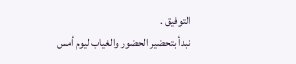التوفيق .
نبدأ بتحضير الحضور والغياب ليوم أمس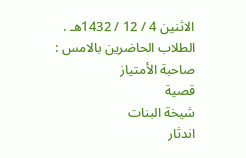الاثنين 4 / 12 / 1432هـ .
الطلاب الحاضرين بالامس :
صاحبة الأمتياز
قصية
شيخة البنات
اندثار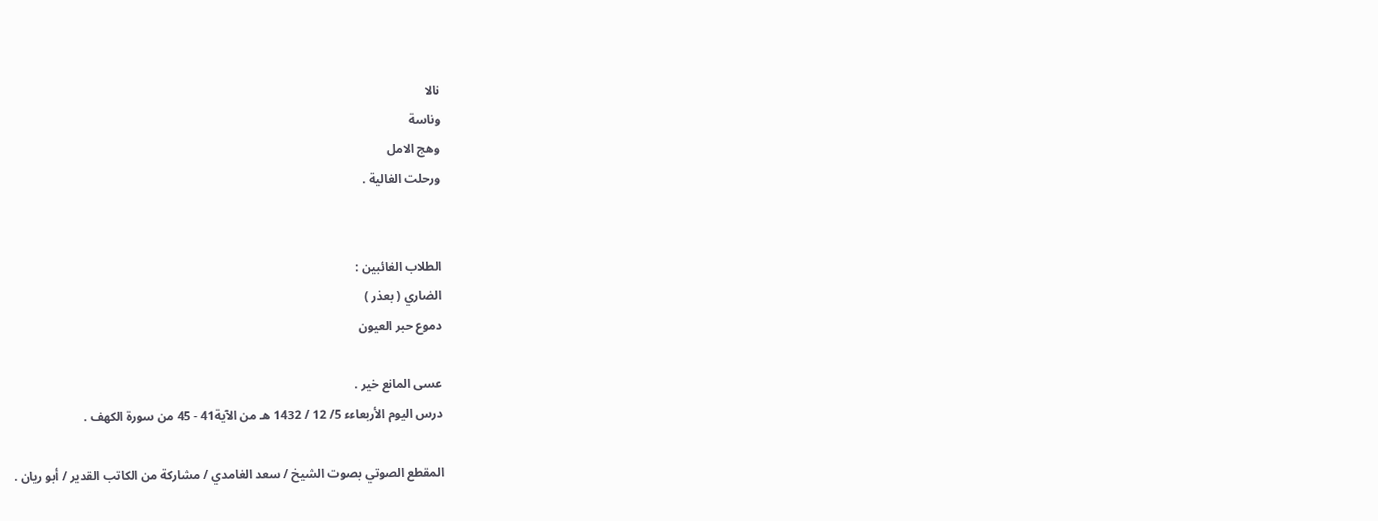نالا
وناسة
وهج الامل
ورحلت الغالية .


الطلاب الغائبين :
الضاري ( بعذر )
دموع حبر العيون

عسى المانع خير .
درس اليوم الأربعاءء 5/ 12 / 1432 هـ من الآية41 - 45 من سورة الكهف .

المقطع الصوتي بصوت الشيخ / سعد الغامدي / مشاركة من الكاتب القدير / أبو ريان .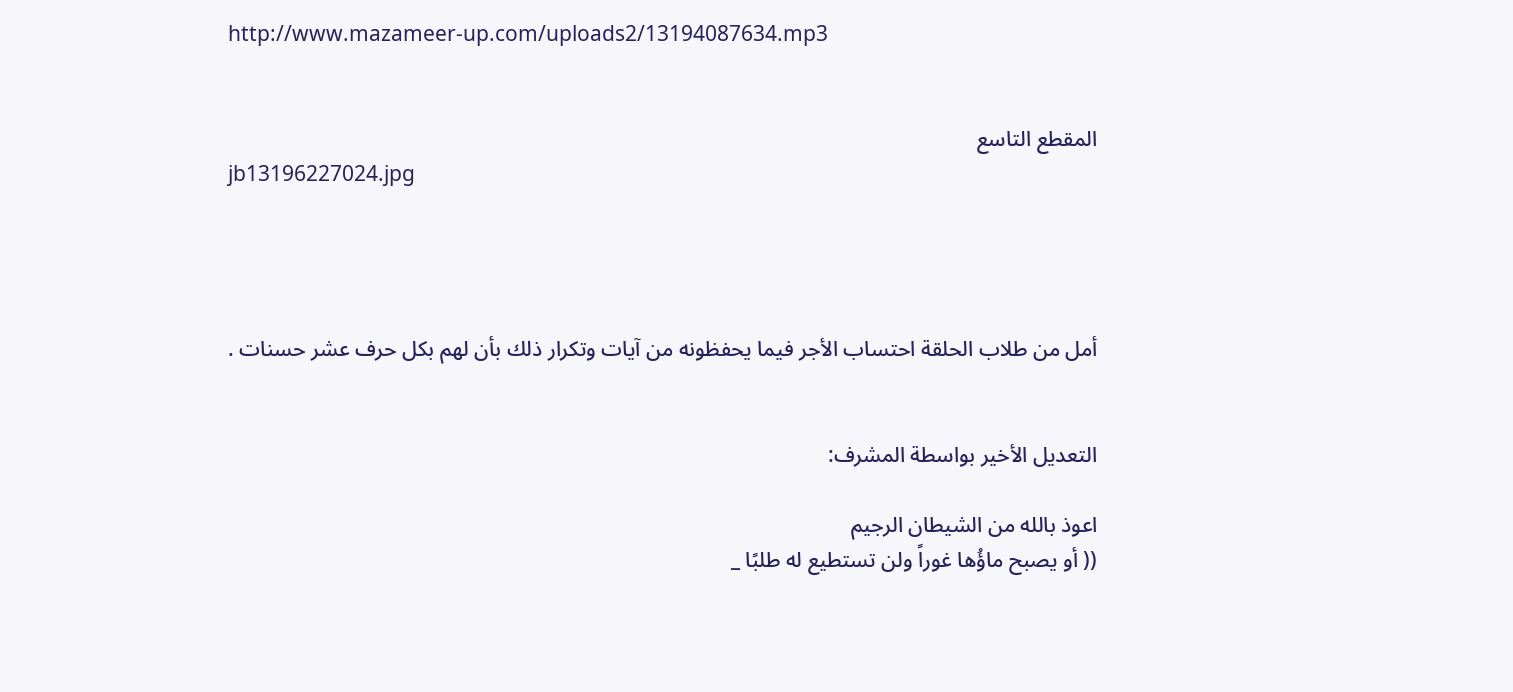http://www.mazameer-up.com/uploads2/13194087634.mp3


المقطع التاسع
jb13196227024.jpg




أمل من طلاب الحلقة احتساب الأجر فيما يحفظونه من آيات وتكرار ذلك بأن لهم بكل حرف عشر حسنات .


التعديل الأخير بواسطة المشرف:

اعوذ بالله من الشيطان الرجيم
(( أو يصبح ماؤُها غوراً ولن تستطيع له طلبًا _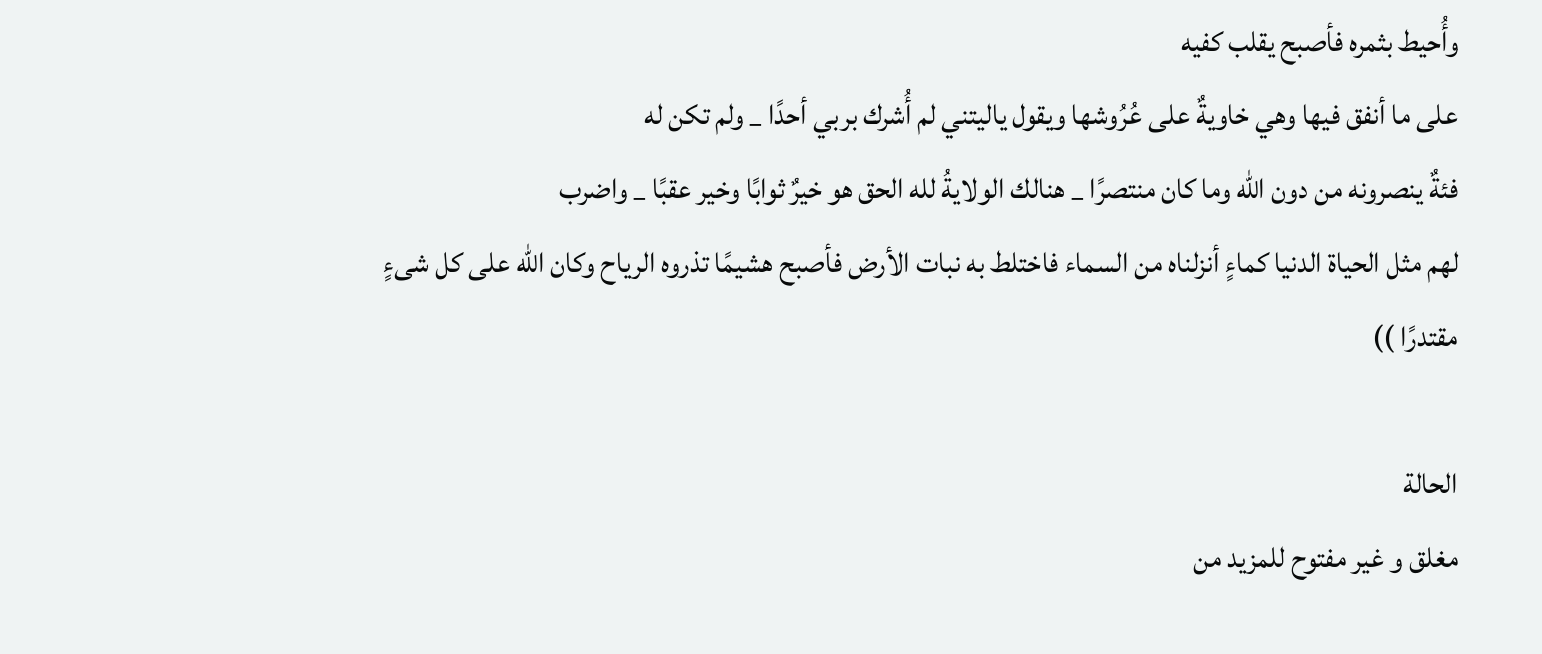وأُحيط بثمره فأصبح يقلب كفيه
على ما أنفق فيها وهي خاويةٌ على عُرُوشها ويقول ياليتني لم أُشرك بربي أحدًا _ ولم تكن له
فئةٌ ينصرونه من دون الله وما كان منتصرًا _ هنالك الولايةُ لله الحق هو خيرٌ ثوابًا وخير عقبًا _ واضرب
لهم مثل الحياة الدنيا كماءٍ أنزلناه من السماء فاختلط به نبات الأرض فأصبح هشيمًا تذروه الرياح وكان الله على كل شىءٍ مقتدرًا ))

الحالة
مغلق و غير مفتوح للمزيد من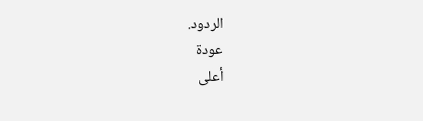الردود.
عودة
أعلى